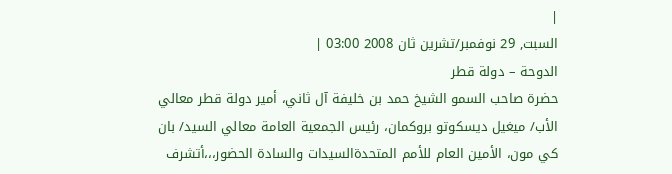|
السبت, 29 نوفمبر/تشرين ثان 2008 03:00 |
الدوحة – دولة قطر
حضرة صاحب السمو الشيخ حمد بن خليفة آل ثاني، أمير دولة قطر معالي الأب/ ميغيل ديسكوتو بروكمان، رئيس الجمعية العامة معالي السيد/ بان كي مون، الأمين العام للأمم المتحدةالسيدات والسادة الحضور،،،أتشرف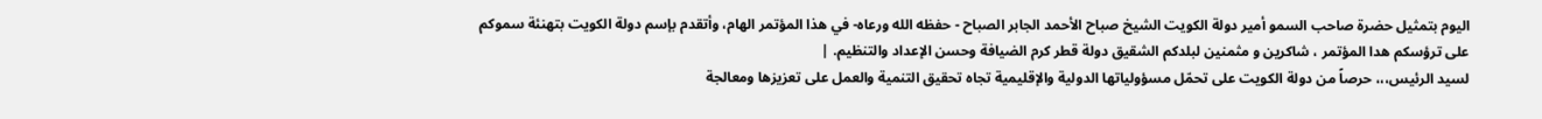اليوم بتمثيل حضرة صاحب السمو أمير دولة الكويت الشيخ صباح الأحمد الجابر الصباح - حفظه الله ورعاه- في هذا المؤتمر الهام، وأتقدم بإسم دولة الكويت بتهنئة سموكم على ترؤسكم هدا المؤتمر ، شاكرين و مثمنين لبلدكم الشقيق دولة قطر كرم الضيافة وحسن الإعداد والتنظيم. |
لسيد الرئيس،،، حرصاً من دولة الكويت على تحمّل مسؤولياتها الدولية والإقليمية تجاه تحقيق التنمية والعمل على تعزيزها ومعالجة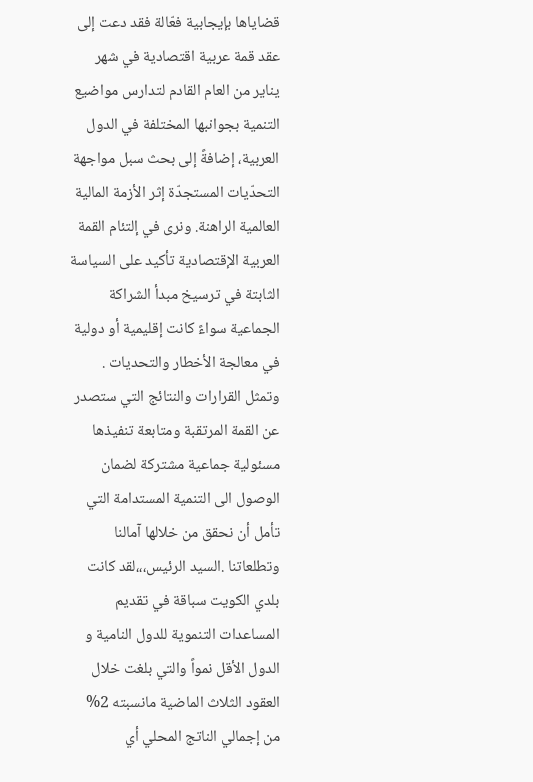قضاياها بإيجابية فعّالة فقد دعت إلى عقد قمة عربية اقتصادية في شهر يناير من العام القادم لتدارس مواضيع التنمية بجوانبها المختلفة في الدول العربية، إضافةً إلى بحث سبل مواجهة التحدّيات المستجدّة إثر الأزمة المالية العالمية الراهنة. ونرى في إلتئام القمة العربية الإقتصادية تأكيد على السياسة الثابتة في ترسيخ مبدأ الشراكة الجماعية سواءً كانت إقليمية أو دولية في معالجة الأخطار والتحديات . وتمثل القرارات والنتائج التي ستصدر عن القمة المرتقبة ومتابعة تنفيذها مسئولية جماعية مشتركة لضمان الوصول الى التنمية المستدامة التي تأمل أن نحقق من خلالها آمالنا وتطلعاتنا .السيد الرئيس،،،لقد كانت بلدي الكويت سباقة في تقديم المساعدات التنموية للدول النامية و الدول الأقل نمواً والتي بلغت خلال العقود الثلاث الماضية مانسبته 2% من إجمالي الناتج المحلي أي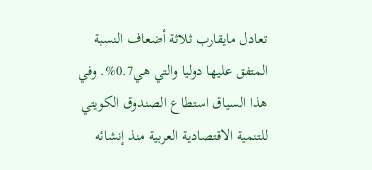تعادل مايقارب ثلاثة أضعاف النسبة المتفق عليها دوليا والتي هي0.7%. وفي هذا السياق استطاع الصندوق الكويتي للتنمية الاقتصادية العربية منذ إنشائه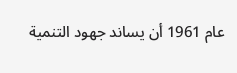عام 1961 أن يساند جهود التنمية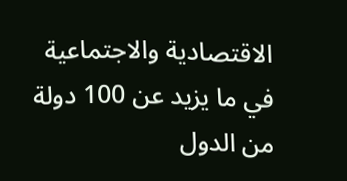الاقتصادية والاجتماعية في ما يزيد عن 100 دولة من الدول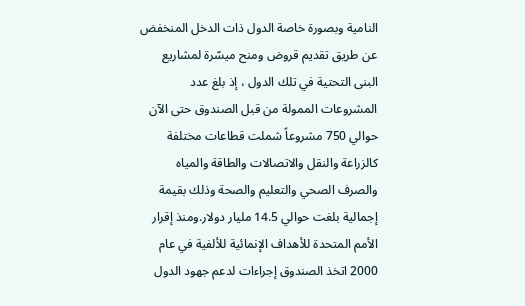النامية وبصورة خاصة الدول ذات الدخل المنخفض عن طريق تقديم قروض ومنح ميسّرة لمشاريع البنى التحتية في تلك الدول ، إذ بلغ عدد المشروعات الممولة من قبل الصندوق حتى الآن حوالي 750 مشروعاً شملت قطاعات مختلفة كالزراعة والنقل والاتصالات والطاقة والمياه والصرف الصحي والتعليم والصحة وذلك بقيمة إجمالية بلغت حوالي 14.5 مليار دولار.ومنذ إقرار الأمم المتحدة للأهداف الإنمائية للألفية في عام 2000 اتخذ الصندوق إجراءات لدعم جهود الدول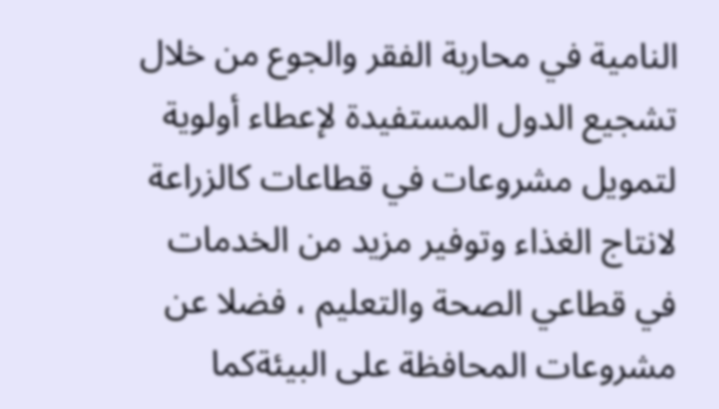النامية في محاربة الفقر والجوع من خلال تشجيع الدول المستفيدة لإعطاء أولوية لتمويل مشروعات في قطاعات كالزراعة لانتاج الغذاء وتوفير مزيد من الخدمات في قطاعي الصحة والتعليم ، فضلا عن مشروعات المحافظة على البيئةكما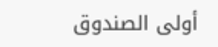أولى الصندوق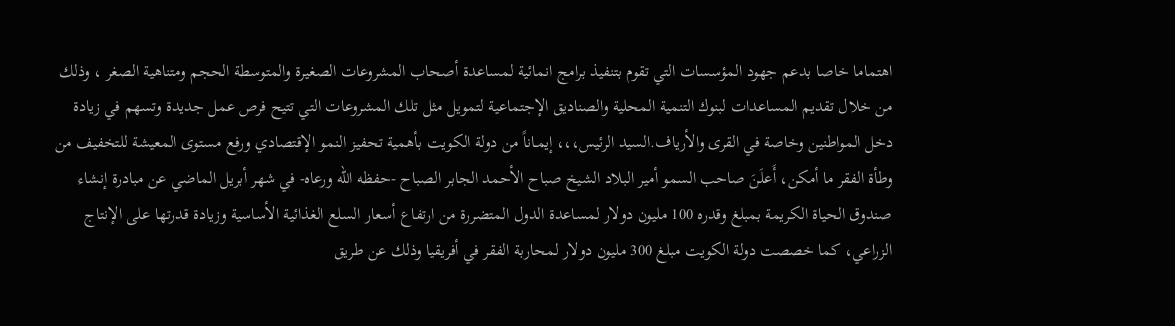اهتماما خاصا بدعم جهود المؤسسات التي تقوم بتنفيذ برامج انمائية لمساعدة أصحاب المشروعات الصغيرة والمتوسطة الحجم ومتناهية الصغر ، وذلك من خلال تقديم المساعدات لبنوك التنمية المحلية والصناديق الإجتماعية لتمويل مثل تلك المشروعات التي تتيح فرص عمل جديدة وتسهم في زيادة دخل المواطنين وخاصة في القرى والأرياف.السيد الرئيس،،، إيمـاناً من دولة الكويت بأهمية تحفيز النمو الإقتصادي ورفع مستوى المعيشة للتخفيف من وطأة الفقر ما أمكن، أَعلَنَ صاحب السمو أمير البلاد الشيخ صباح الأحمد الجابر الصباح -حفظه الله ورعاه- في شهر أبريل الماضي عن مبادرة إنشاء صندوق الحياة الكريمة بمبلغ وقدره 100 مليون دولار لمساعدة الدول المتضررة من ارتفاع أسعار السلع الغذائية الأساسية وزيادة قدرتها على الإنتاج الزراعي، كما خصصت دولة الكويت مبلغ 300 مليون دولار لمحاربة الفقر في أفريقيا وذلك عن طريق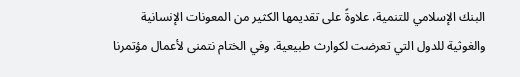البنك الإسلامي للتنمية، علاوةً على تقديمها الكثير من المعونات الإنسانية والغوثية للدول التي تعرضت لكوارث طبيعية. وفي الختام نتمنى لأعمال مؤتمرنا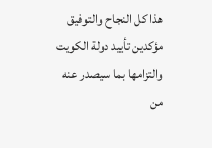هذا كل النجاح والتوفيق مؤكدين تأييد دولة الكويت والتزامها بما سيصدر عنه من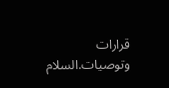قرارات وتوصيات.السلام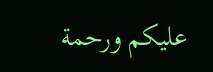عليكم ورحمة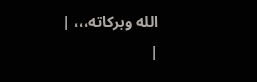الله وبركاته،،، |
|